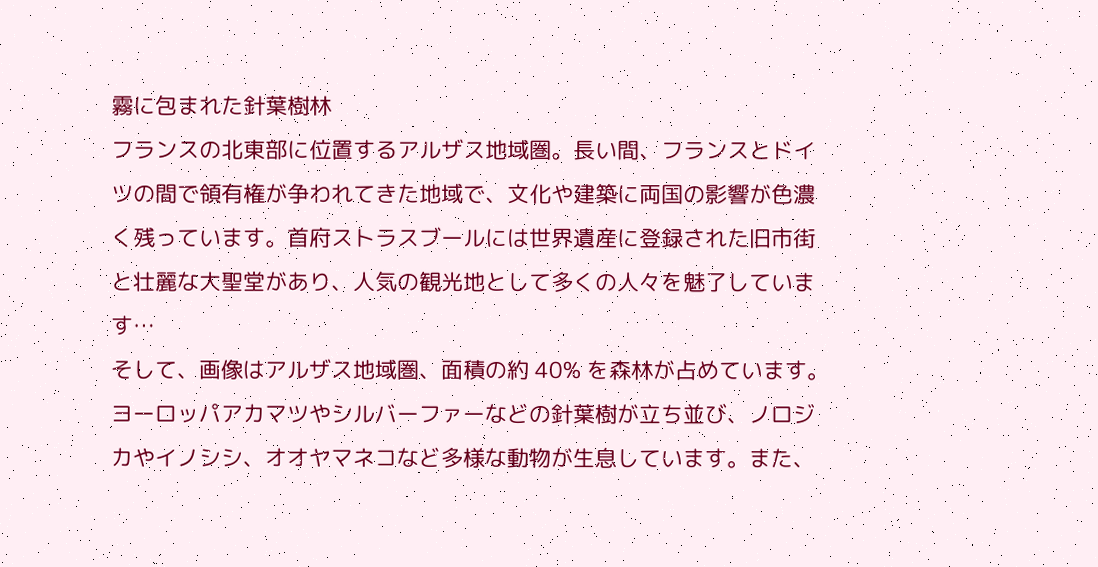霧に包まれた針葉樹林
フランスの北東部に位置するアルザス地域圏。長い間、フランスとドイツの間で領有権が争われてきた地域で、文化や建築に両国の影響が色濃く残っています。首府ストラスブールには世界遺産に登録された旧市街と壮麗な大聖堂があり、人気の観光地として多くの人々を魅了しています…
そして、画像はアルザス地域圏、面積の約 40% を森林が占めています。ヨーロッパアカマツやシルバーファーなどの針葉樹が立ち並び、ノロジカやイノシシ、オオヤマネコなど多様な動物が生息しています。また、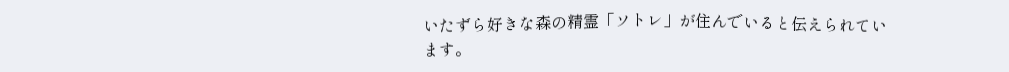いたずら好きな森の精霊「ソトレ」が住んでいると伝えられています。